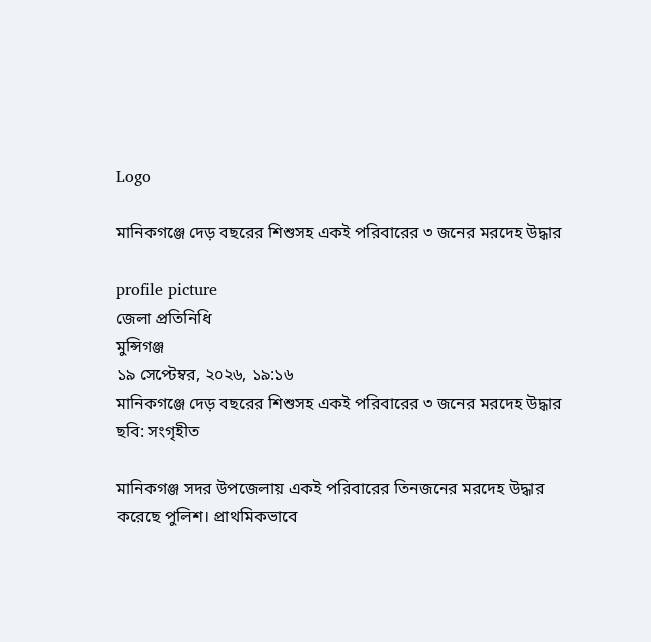Logo

মানিকগঞ্জে দেড় বছরের শিশুসহ একই পরিবারের ৩ জনের মরদেহ উদ্ধার

profile picture
জেলা প্রতিনিধি
মুন্সিগঞ্জ
১৯ সেপ্টেম্বর, ২০২৬, ১৯:১৬
মানিকগঞ্জে দেড় বছরের শিশুসহ একই পরিবারের ৩ জনের মরদেহ উদ্ধার
ছবি: সংগৃহীত

মানিকগঞ্জ সদর উপজেলায় একই পরিবারের তিনজনের মরদেহ উদ্ধার করেছে পুলিশ। প্রাথমিকভাবে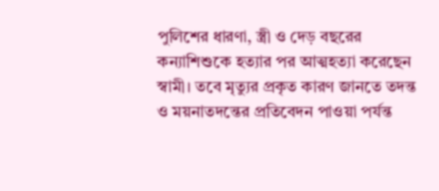পুলিশের ধারণা, স্ত্রী ও দেড় বছরের কন্যাশিশুকে হত্যার পর আত্মহত্যা করেছেন স্বামী। তবে মৃত্যুর প্রকৃত কারণ জানতে তদন্ত ও ময়নাতদন্তের প্রতিবেদন পাওয়া পর্যন্ত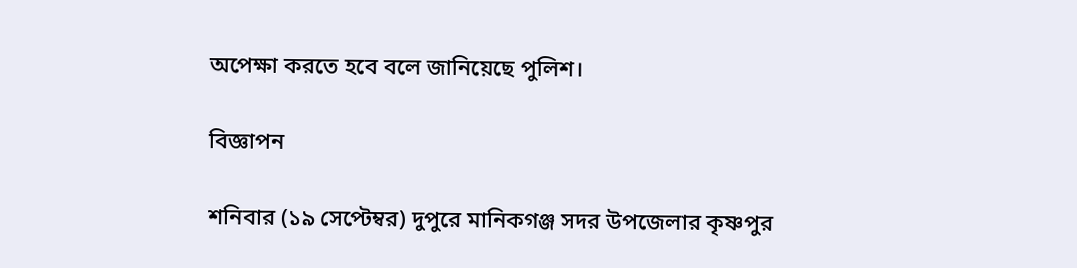অপেক্ষা করতে হবে বলে জানিয়েছে পুলিশ।

বিজ্ঞাপন

শনিবার (১৯ সেপ্টেম্বর) দুপুরে মানিকগঞ্জ সদর উপজেলার কৃষ্ণপুর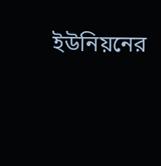ইউনিয়নের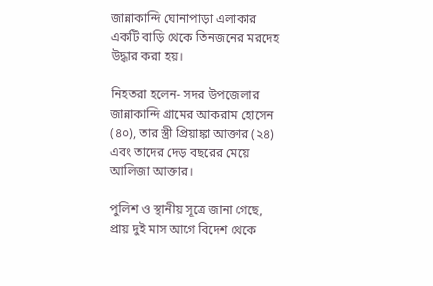জান্নাকান্দি ঘোনাপাড়া এলাকার একটি বাড়ি থেকে তিনজনের মরদেহ উদ্ধার করা হয়।

নিহতরা হলেন- সদর উপজেলার জান্নাকান্দি গ্রামের আকরাম হোসেন (৪০), তার স্ত্রী প্রিয়াঙ্কা আক্তার (২৪) এবং তাদের দেড় বছরের মেয়ে আলিজা আক্তার।

পুলিশ ও স্থানীয় সূত্রে জানা গেছে, প্রায় দুই মাস আগে বিদেশ থেকে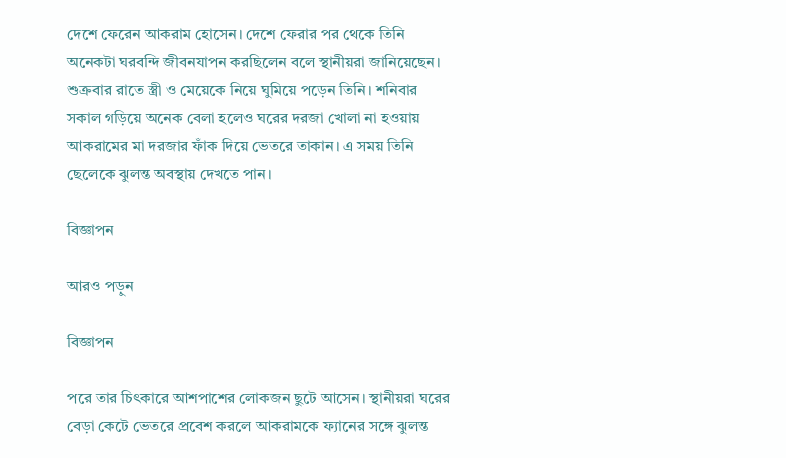দেশে ফেরেন আকরাম হোসেন। দেশে ফেরার পর থেকে তিনি অনেকটা ঘরবন্দি জীবনযাপন করছিলেন বলে স্থানীয়রা জানিয়েছেন। শুক্রবার রাতে স্ত্রী ও মেয়েকে নিয়ে ঘুমিয়ে পড়েন তিনি। শনিবার সকাল গড়িয়ে অনেক বেলা হলেও ঘরের দরজা খোলা না হওয়ায় আকরামের মা দরজার ফাঁক দিয়ে ভেতরে তাকান। এ সময় তিনি ছেলেকে ঝুলন্ত অবস্থায় দেখতে পান।

বিজ্ঞাপন

আরও পড়ুন

বিজ্ঞাপন

পরে তার চিৎকারে আশপাশের লোকজন ছুটে আসেন। স্থানীয়রা ঘরের বেড়া কেটে ভেতরে প্রবেশ করলে আকরামকে ফ্যানের সঙ্গে ঝুলন্ত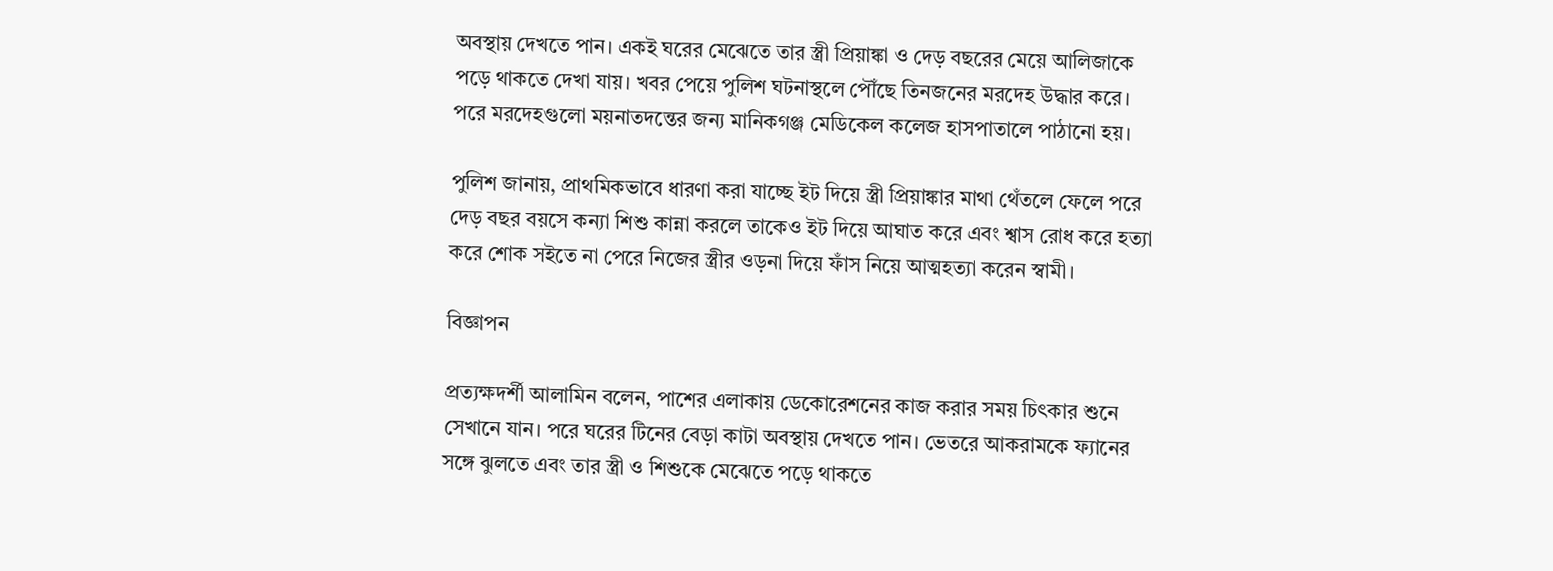অবস্থায় দেখতে পান। একই ঘরের মেঝেতে তার স্ত্রী প্রিয়াঙ্কা ও দেড় বছরের মেয়ে আলিজাকে পড়ে থাকতে দেখা যায়। খবর পেয়ে পুলিশ ঘটনাস্থলে পৌঁছে তিনজনের মরদেহ উদ্ধার করে। পরে মরদেহগুলো ময়নাতদন্তের জন্য মানিকগঞ্জ মেডিকেল কলেজ হাসপাতালে পাঠানো হয়।

পুলিশ জানায়, প্রাথমিকভাবে ধারণা করা যাচ্ছে ইট দিয়ে স্ত্রী প্রিয়াঙ্কার মাথা থেঁতলে ফেলে পরে দেড় বছর বয়সে কন্যা শিশু কান্না করলে তাকেও ইট দিয়ে আঘাত করে এবং শ্বাস রোধ করে হত্যা করে শোক সইতে না পেরে নিজের স্ত্রীর ওড়না দিয়ে ফাঁস নিয়ে আত্মহত্যা করেন স্বামী।

বিজ্ঞাপন

প্রত্যক্ষদর্শী আলামিন বলেন, পাশের এলাকায় ডেকোরেশনের কাজ করার সময় চিৎকার শুনে সেখানে যান। পরে ঘরের টিনের বেড়া কাটা অবস্থায় দেখতে পান। ভেতরে আকরামকে ফ্যানের সঙ্গে ঝুলতে এবং তার স্ত্রী ও শিশুকে মেঝেতে পড়ে থাকতে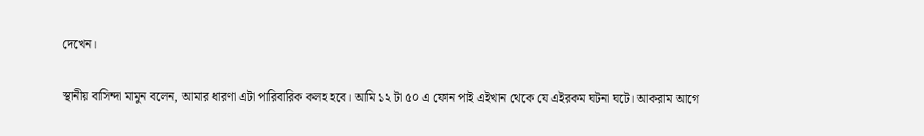দেখেন।

স্থানীয় বাসিন্দা মামুন বলেন, আমার ধারণা এটা পারিবারিক কলহ হবে। আমি ১২ টা ৫০ এ ফোন পাই এইখান থেকে যে এইরকম ঘটনা ঘটে। আকরাম আগে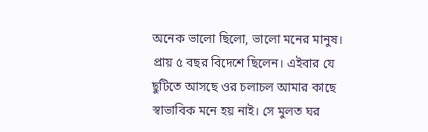অনেক ভালো ছিলো, ভালো মনের মানুষ। প্রায় ৫ বছর বিদেশে ছিলেন। এইবার যে ছুটিতে আসছে ওর চলাচল আমার কাছে স্বাভাবিক মনে হয় নাই। সে মুলত ঘর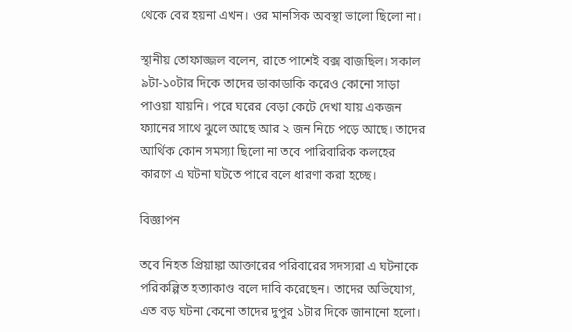থেকে বের হয়না এখন। ওর মানসিক অবস্থা ভালো ছিলো না।

স্থানীয় তোফাজ্জল বলেন, রাতে পাশেই বক্স বাজছিল। সকাল ৯টা-১০টার দিকে তাদের ডাকাডাকি করেও কোনো সাড়া পাওয়া যায়নি। পরে ঘরের বেড়া কেটে দেখা যায় একজন ফ্যানের সাথে ঝুলে আছে আর ২ জন নিচে পড়ে আছে। তাদের আর্থিক কোন সমস্যা ছিলো না তবে পারিবারিক কলহের কারণে এ ঘটনা ঘটতে পারে বলে ধারণা করা হচ্ছে।

বিজ্ঞাপন

তবে নিহত প্রিয়াঙ্কা আক্তারের পরিবারের সদস্যরা এ ঘটনাকে পরিকল্পিত হত্যাকাণ্ড বলে দাবি করেছেন। তাদের অভিযোগ, এত বড় ঘটনা কেনো তাদের দুপুর ১টার দিকে জানানো হলো।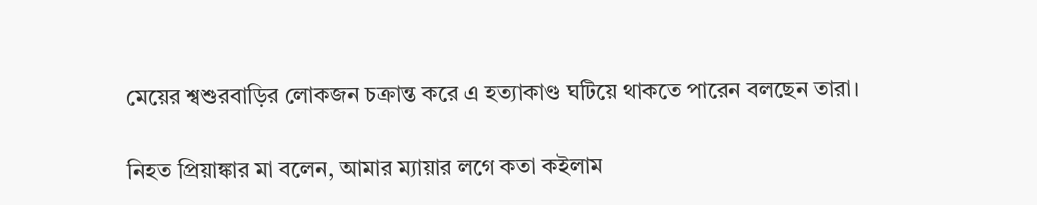মেয়ের শ্বশুরবাড়ির লোকজন চক্রান্ত করে এ হত্যাকাণ্ড ঘটিয়ে থাকতে পারেন বলছেন তারা।

নিহত প্রিয়াঙ্কার মা বলেন, আমার ম্যায়ার লগে কতা কইলাম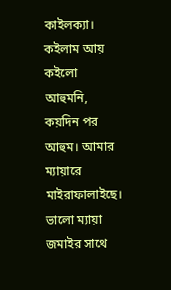কাইলক্যা। কইলাম আয় কইলো আহুমনি, কয়দিন পর আহুম। আমার ম্যায়ারে মাইরাফালাইছে। ভালো ম্যায়া জমাইর সাথে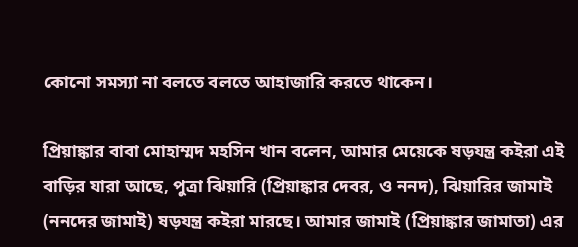কোনো সমস্যা না বলতে বলতে আহাজারি করতে থাকেন।

প্রিয়াঙ্কার বাবা মোহাম্মদ মহসিন খান বলেন, আমার মেয়েকে ষড়যন্ত্র কইরা এই বাড়ির যারা আছে, পুত্রা ঝিয়ারি (প্রিয়াঙ্কার দেবর, ও ননদ), ঝিয়ারির জামাই (ননদের জামাই) ষড়যন্ত্র কইরা মারছে। আমার জামাই (প্রিয়াঙ্কার জামাতা) এর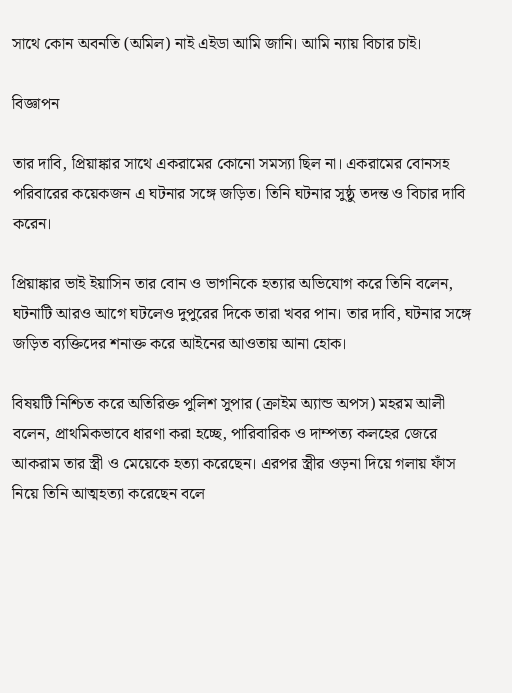সাথে কোন অবনতি (অমিল) নাই এইডা আমি জানি। আমি ন্যায় বিচার চাই।

বিজ্ঞাপন

তার দাবি, প্রিয়াঙ্কার সাথে একরামের কোনো সমস্যা ছিল না। একরামের বোনসহ পরিবারের কয়েকজন এ ঘটনার সঙ্গে জড়িত। তিনি ঘটনার সুষ্ঠু তদন্ত ও বিচার দাবি করেন।

প্রিয়াঙ্কার ভাই ইয়াসিন তার বোন ও ভাগনিকে হত্যার অভিযোগ করে তিনি বলেন, ঘটনাটি আরও আগে ঘটলেও দুপুরের দিকে তারা খবর পান। তার দাবি, ঘটনার সঙ্গে জড়িত ব্যক্তিদের শনাক্ত করে আইনের আওতায় আনা হোক।

বিষয়টি নিশ্চিত করে অতিরিক্ত পুলিশ সুপার (ক্রাইম অ্যান্ড অপস) মহরম আলী বলেন, প্রাথমিকভাবে ধারণা করা হচ্ছে, পারিবারিক ও দাম্পত্য কলহের জেরে আকরাম তার স্ত্রী ও মেয়েকে হত্যা করেছেন। এরপর স্ত্রীর ওড়না দিয়ে গলায় ফাঁস নিয়ে তিনি আত্মহত্যা করেছেন বলে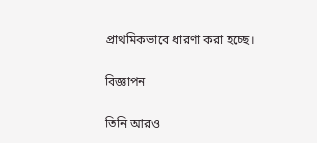প্রাথমিকভাবে ধারণা করা হচ্ছে।

বিজ্ঞাপন

তিনি আরও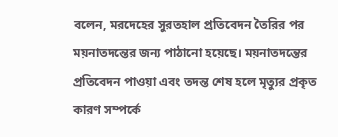বলেন, মরদেহের সুরতহাল প্রতিবেদন তৈরির পর ময়নাতদন্তের জন্য পাঠানো হয়েছে। ময়নাতদন্তের প্রতিবেদন পাওয়া এবং তদন্ত শেষ হলে মৃত্যুর প্রকৃত কারণ সম্পর্কে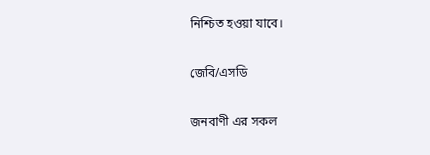নিশ্চিত হওয়া যাবে।

জেবি/এসডি

জনবাণী এর সকল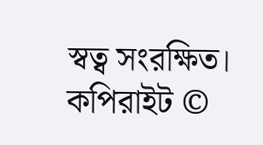স্বত্ব সংরক্ষিত। কপিরাইট ©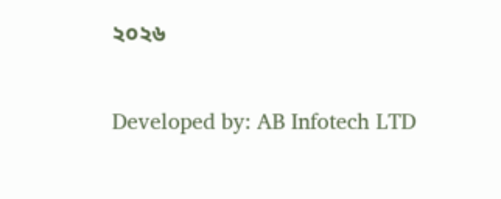২০২৬

Developed by: AB Infotech LTD